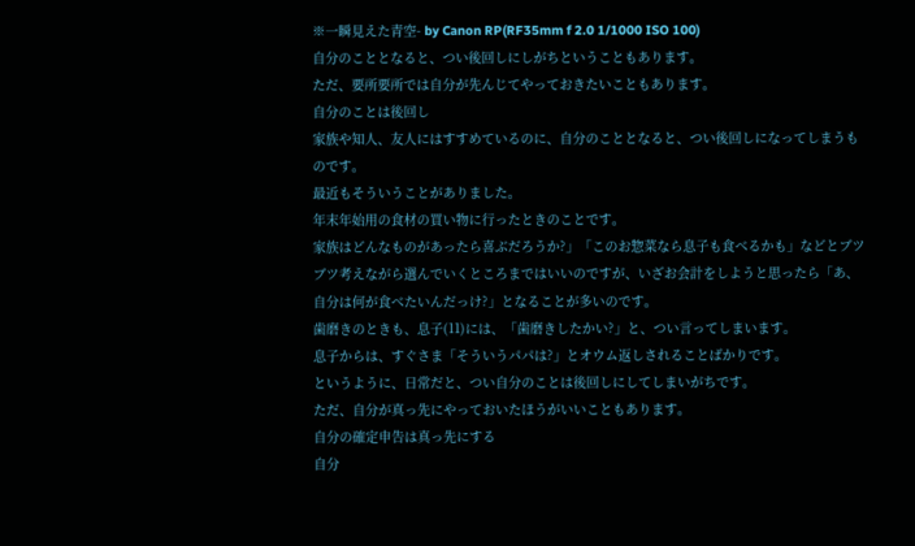※一瞬見えた青空- by Canon RP(RF35mm f 2.0 1/1000 ISO 100)
自分のこととなると、つい後回しにしがちということもあります。
ただ、要所要所では自分が先んじてやっておきたいこともあります。
自分のことは後回し
家族や知人、友人にはすすめているのに、自分のこととなると、つい後回しになってしまうものです。
最近もそういうことがありました。
年末年始用の食材の買い物に行ったときのことです。
家族はどんなものがあったら喜ぶだろうか?」「このお惣菜なら息子も食べるかも」などとブツブツ考えながら選んでいくところまではいいのですが、いざお会計をしようと思ったら「あ、自分は何が食べたいんだっけ?」となることが多いのです。
歯磨きのときも、息子(11)には、「歯磨きしたかい?」と、つい言ってしまいます。
息子からは、すぐさま「そういうパパは?」とオウム返しされることばかりです。
というように、日常だと、つい自分のことは後回しにしてしまいがちです。
ただ、自分が真っ先にやっておいたほうがいいこともあります。
自分の確定申告は真っ先にする
自分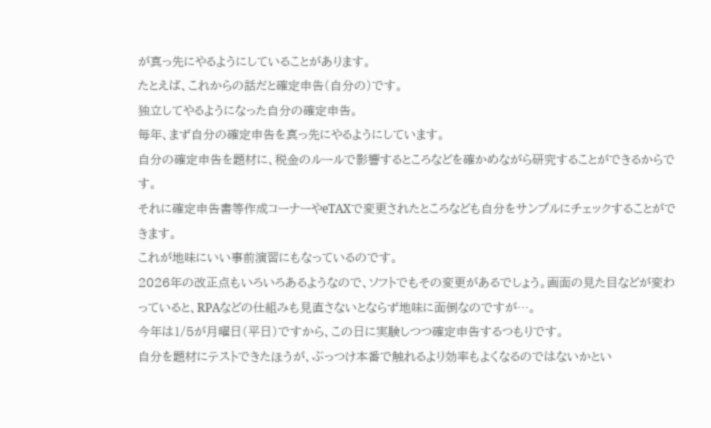が真っ先にやるようにしていることがあります。
たとえば、これからの話だと確定申告(自分の)です。
独立してやるようになった自分の確定申告。
毎年、まず自分の確定申告を真っ先にやるようにしています。
自分の確定申告を題材に、税金のルールで影響するところなどを確かめながら研究することができるからです。
それに確定申告書等作成コーナーやeTAXで変更されたところなども自分をサンプルにチェックすることができます。
これが地味にいい事前演習にもなっているのです。
2026年の改正点もいろいろあるようなので、ソフトでもその変更があるでしょう。画面の見た目などが変わっていると、RPAなどの仕組みも見直さないとならず地味に面倒なのですが…。
今年は1/5が月曜日(平日)ですから、この日に実験しつつ確定申告するつもりです。
自分を題材にテストできたほうが、ぶっつけ本番で触れるより効率もよくなるのではないかとい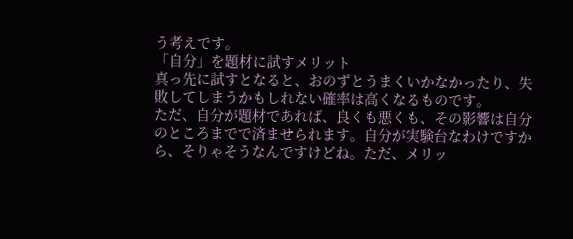う考えです。
「自分」を題材に試すメリット
真っ先に試すとなると、おのずとうまくいかなかったり、失敗してしまうかもしれない確率は高くなるものです。
ただ、自分が題材であれば、良くも悪くも、その影響は自分のところまでで済ませられます。自分が実験台なわけですから、そりゃそうなんですけどね。ただ、メリッ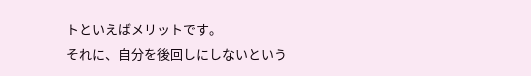トといえばメリットです。
それに、自分を後回しにしないという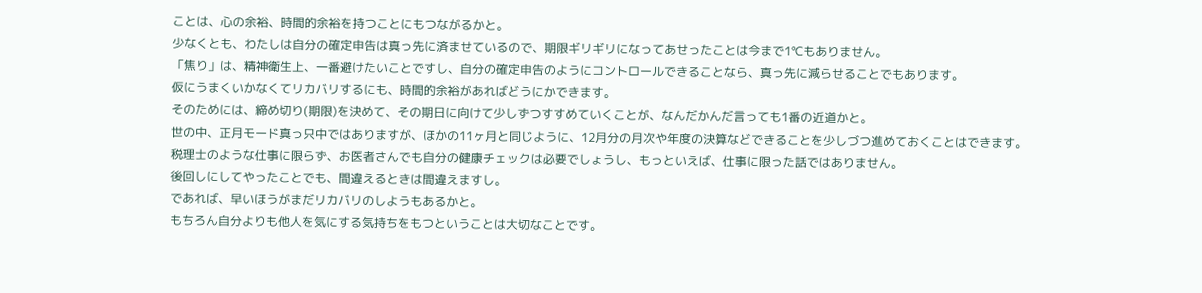ことは、心の余裕、時間的余裕を持つことにもつながるかと。
少なくとも、わたしは自分の確定申告は真っ先に済ませているので、期限ギリギリになってあせったことは今まで1℃もありません。
「焦り」は、精神衛生上、一番避けたいことですし、自分の確定申告のようにコントロールできることなら、真っ先に減らせることでもあります。
仮にうまくいかなくてリカバリするにも、時間的余裕があればどうにかできます。
そのためには、締め切り(期限)を決めて、その期日に向けて少しずつすすめていくことが、なんだかんだ言っても1番の近道かと。
世の中、正月モード真っ只中ではありますが、ほかの11ヶ月と同じように、12月分の月次や年度の決算などできることを少しづつ進めておくことはできます。
税理士のような仕事に限らず、お医者さんでも自分の健康チェックは必要でしょうし、もっといえば、仕事に限った話ではありません。
後回しにしてやったことでも、間違えるときは間違えますし。
であれば、早いほうがまだリカバリのしようもあるかと。
もちろん自分よりも他人を気にする気持ちをもつということは大切なことです。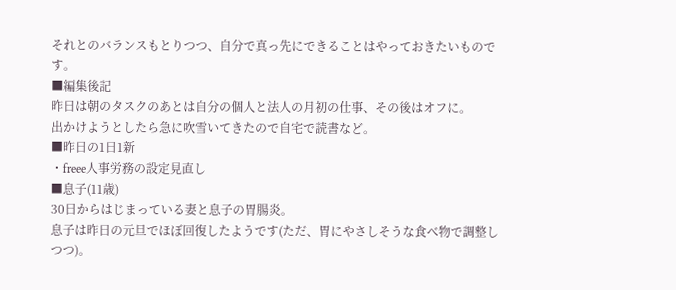それとのバランスもとりつつ、自分で真っ先にできることはやっておきたいものです。
■編集後記
昨日は朝のタスクのあとは自分の個人と法人の月初の仕事、その後はオフに。
出かけようとしたら急に吹雪いてきたので自宅で読書など。
■昨日の1日1新
・freee人事労務の設定見直し
■息子(11歳)
30日からはじまっている妻と息子の胃腸炎。
息子は昨日の元旦でほぼ回復したようです(ただ、胃にやさしそうな食べ物で調整しつつ)。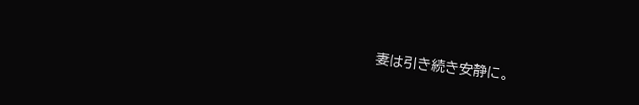妻は引き続き安静に。